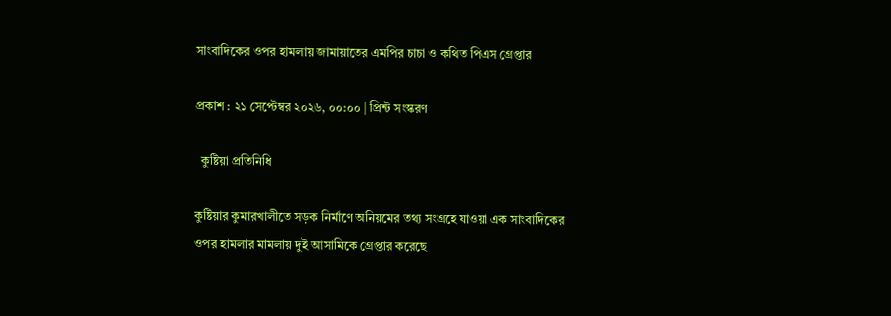সাংবাদিকের ওপর হামলায় জামায়াতের এমপির চাচা ও কথিত পিএস গ্রেপ্তার

প্রকাশ : ২১ সেপ্টেম্বর ২০২৬, ০০:০০ | প্রিন্ট সংস্করণ

  কুষ্টিয়া প্রতিনিধি

কুষ্টিয়ার কুমারখালীতে সড়ক নির্মাণে অনিয়মের তথ্য সংগ্রহে যাওয়া এক সাংবাদিকের ওপর হামলার মামলায় দুই আসামিকে গ্রেপ্তার করেছে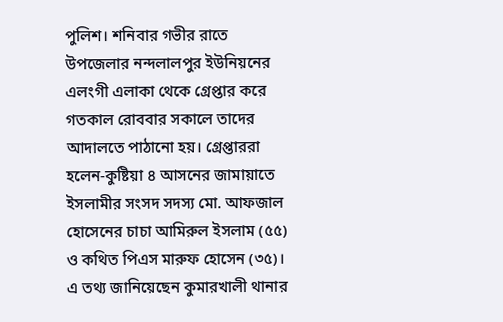পুলিশ। শনিবার গভীর রাতে উপজেলার নন্দলালপুর ইউনিয়নের এলংগী এলাকা থেকে গ্রেপ্তার করে গতকাল রোববার সকালে তাদের আদালতে পাঠানো হয়। গ্রেপ্তাররা হলেন-কুষ্টিয়া ৪ আসনের জামায়াতে ইসলামীর সংসদ সদস্য মো. আফজাল হোসেনের চাচা আমিরুল ইসলাম (৫৫) ও কথিত পিএস মারুফ হোসেন (৩৫)। এ তথ্য জানিয়েছেন কুমারখালী থানার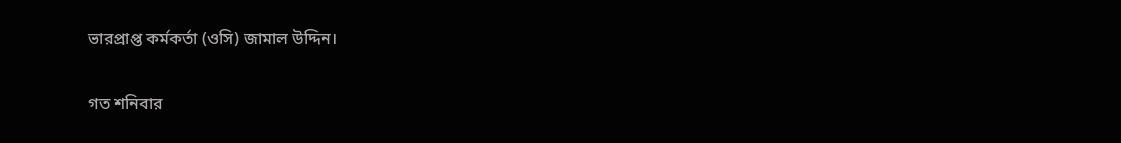ভারপ্রাপ্ত কর্মকর্তা (ওসি) জামাল উদ্দিন।

গত শনিবার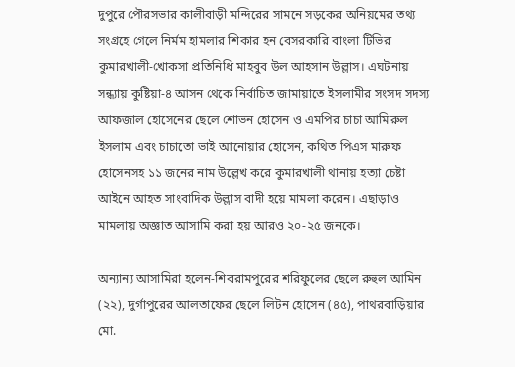দুপুরে পৌরসভার কালীবাড়ী মন্দিরের সামনে সড়কের অনিয়মের তথ্য সংগ্রহে গেলে নির্মম হামলার শিকার হন বেসরকারি বাংলা টিভির কুমারখালী-খোকসা প্রতিনিধি মাহবুব উল আহসান উল্লাস। এঘটনায় সন্ধ্যায় কুষ্টিয়া-৪ আসন থেকে নির্বাচিত জামায়াতে ইসলামীর সংসদ সদস্য আফজাল হোসেনের ছেলে শোভন হোসেন ও এমপির চাচা আমিরুল ইসলাম এবং চাচাতো ভাই আনোয়ার হোসেন, কথিত পিএস মারুফ হোসেনসহ ১১ জনের নাম উল্লেখ করে কুমারখালী থানায় হত্যা চেষ্টা আইনে আহত সাংবাদিক উল্লাস বাদী হয়ে মামলা করেন। এছাড়াও মামলায় অজ্ঞাত আসামি করা হয় আরও ২০-২৫ জনকে।

অন্যান্য আসামিরা হলেন-শিবরামপুরের শরিফুলের ছেলে রুহুল আমিন (২২), দুর্গাপুরের আলতাফের ছেলে লিটন হোসেন (৪৫), পাথরবাড়িয়ার মো.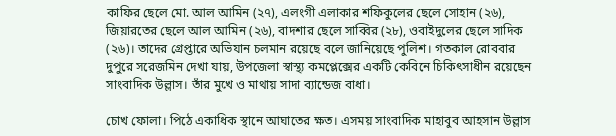কাফির ছেলে মো. আল আমিন (২৭), এলংগী এলাকার শফিকুলের ছেলে সোহান (২৬), জিয়ারতের ছেলে আল আমিন (২৬), বাদশার ছেলে সাব্বির (২৮), ওবাইদুলের ছেলে সাদিক (২৬)। তাদের গ্রেপ্তারে অভিযান চলমান রয়েছে বলে জানিয়েছে পুলিশ। গতকাল রোববার দুপুরে সরেজমিন দেখা যায়, উপজেলা স্বাস্থ্য কমপ্লেক্সের একটি কেবিনে চিকিৎসাধীন রয়েছেন সাংবাদিক উল্লাস। তাঁর মুখে ও মাথায় সাদা ব্যান্ডেজ বাধা।

চোখ ফোলা। পিঠে একাধিক স্থানে আঘাতের ক্ষত। এসময় সাংবাদিক মাহাবুব আহসান উল্লাস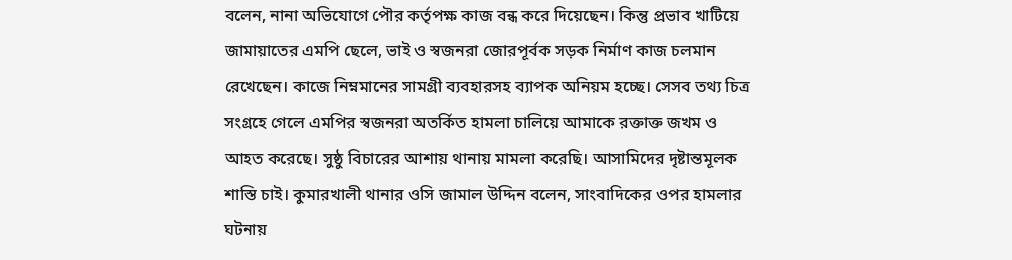বলেন, নানা অভিযোগে পৌর কর্তৃপক্ষ কাজ বন্ধ করে দিয়েছেন। কিন্তু প্রভাব খাটিয়ে জামায়াতের এমপি ছেলে, ভাই ও স্বজনরা জোরপূর্বক সড়ক নির্মাণ কাজ চলমান রেখেছেন। কাজে নিম্নমানের সামগ্রী ব্যবহারসহ ব্যাপক অনিয়ম হচ্ছে। সেসব তথ্য চিত্র সংগ্রহে গেলে এমপির স্বজনরা অতর্কিত হামলা চালিয়ে আমাকে রক্তাক্ত জখম ও আহত করেছে। সুষ্ঠু বিচারের আশায় থানায় মামলা করেছি। আসামিদের দৃষ্টান্তমূলক শাস্তি চাই। কুমারখালী থানার ওসি জামাল উদ্দিন বলেন, সাংবাদিকের ওপর হামলার ঘটনায়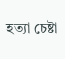হত্যা চেষ্টা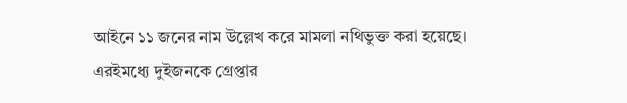আইনে ১১ জনের নাম উল্লেখ করে মামলা নথিভুক্ত করা হয়েছে। এরইমধ্যে দুইজনকে গ্রেপ্তার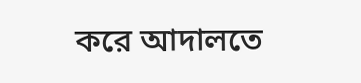করে আদালতে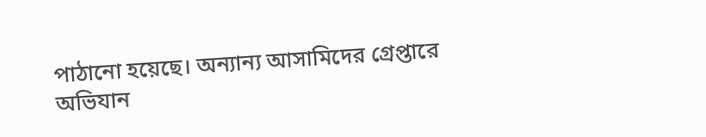পাঠানো হয়েছে। অন্যান্য আসামিদের গ্রেপ্তারে অভিযান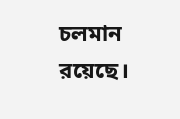চলমান রয়েছে।